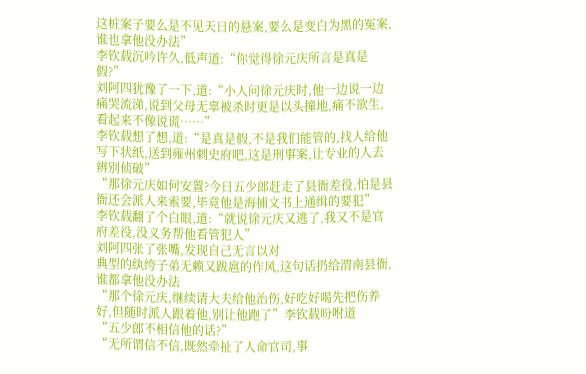这桩案子要么是不见天日的悬案,要么是变白为黑的冤案,谁也拿他没办法”
李钦载沉吟许久,低声道:“你觉得徐元庆所言是真是假?”
刘阿四犹豫了一下,道:“小人问徐元庆时,他一边说一边痛哭流涕,说到父母无辜被杀时更是以头撞地,痛不欲生,看起来不像说谎……”
李钦载想了想,道:“是真是假,不是我们能管的,找人给他写下状纸,送到雍州刺史府吧,这是刑事案,让专业的人去辨别侦破”
“那徐元庆如何安置?今日五少郎赶走了县衙差役,怕是县衙还会派人来索要,毕竟他是海捕文书上通缉的要犯”
李钦载翻了个白眼,道:“就说徐元庆又逃了,我又不是官府差役,没义务帮他看管犯人”
刘阿四张了张嘴,发现自己无言以对
典型的纨绔子弟无赖又跋扈的作风,这句话扔给渭南县衙,谁都拿他没办法
“那个徐元庆,继续请大夫给他治伤,好吃好喝先把伤养好,但随时派人跟着他,别让他跑了”李钦载吩咐道
“五少郎不相信他的话?”
“无所谓信不信,既然牵扯了人命官司,事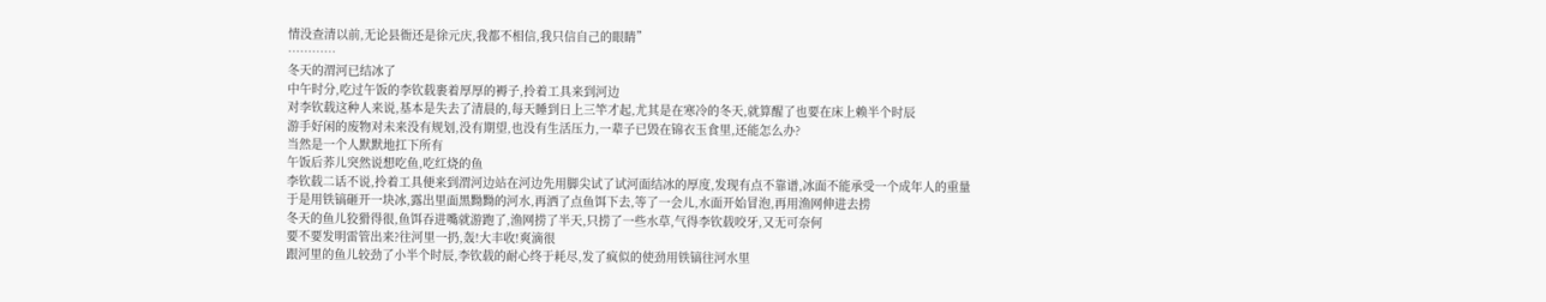情没查清以前,无论县衙还是徐元庆,我都不相信,我只信自己的眼睛”
…………
冬天的渭河已结冰了
中午时分,吃过午饭的李钦载裹着厚厚的褥子,拎着工具来到河边
对李钦载这种人来说,基本是失去了清晨的,每天睡到日上三竿才起,尤其是在寒冷的冬天,就算醒了也要在床上赖半个时辰
游手好闲的废物对未来没有规划,没有期望,也没有生活压力,一辈子已毁在锦衣玉食里,还能怎么办?
当然是一个人默默地扛下所有
午饭后荞儿突然说想吃鱼,吃红烧的鱼
李钦载二话不说,拎着工具便来到渭河边站在河边先用脚尖试了试河面结冰的厚度,发现有点不靠谱,冰面不能承受一个成年人的重量
于是用铁镐砸开一块冰,露出里面黑黝黝的河水,再洒了点鱼饵下去,等了一会儿,水面开始冒泡,再用渔网伸进去捞
冬天的鱼儿狡猾得很,鱼饵吞进嘴就游跑了,渔网捞了半天,只捞了一些水草,气得李钦载咬牙,又无可奈何
要不要发明雷管出来?往河里一扔,轰!大丰收!爽滴很
跟河里的鱼儿较劲了小半个时辰,李钦载的耐心终于耗尽,发了疯似的使劲用铁镐往河水里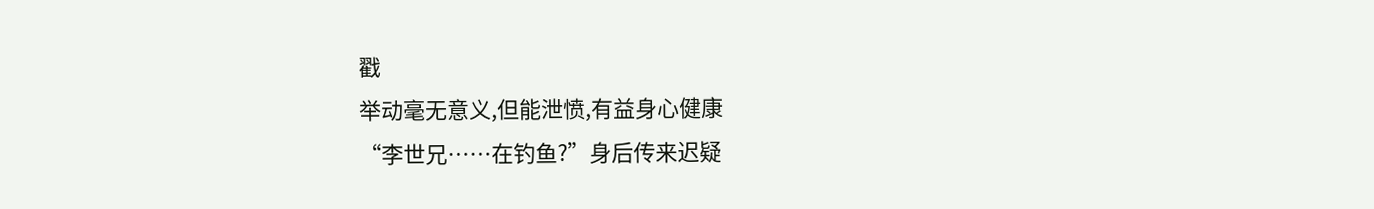戳
举动毫无意义,但能泄愤,有益身心健康
“李世兄……在钓鱼?”身后传来迟疑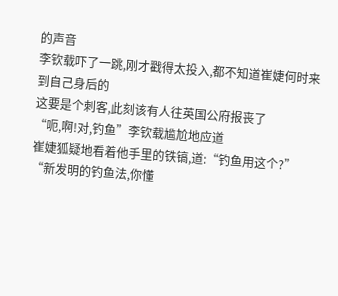的声音
李钦载吓了一跳,刚才戳得太投入,都不知道崔婕何时来到自己身后的
这要是个刺客,此刻该有人往英国公府报丧了
“呃,啊!对,钓鱼”李钦载尴尬地应道
崔婕狐疑地看着他手里的铁镐,道:“钓鱼用这个?”
“新发明的钓鱼法,你懂